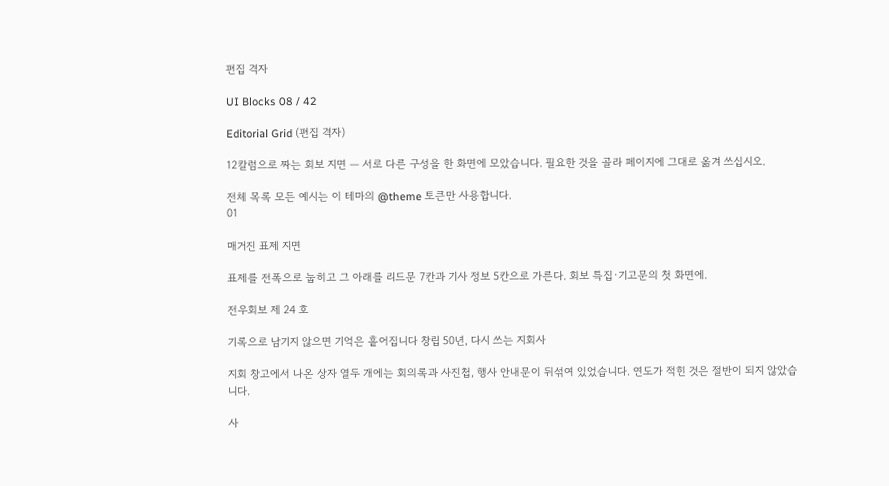편집 격자

UI Blocks 08 / 42

Editorial Grid (편집 격자)

12칼럼으로 짜는 회보 지면 — 서로 다른 구성을 한 화면에 모았습니다. 필요한 것을 골라 페이지에 그대로 옮겨 쓰십시오.

전체 목록 모든 예시는 이 테마의 @theme 토큰만 사용합니다.
01

매거진 표제 지면

표제를 전폭으로 눕히고 그 아래를 리드문 7칸과 기사 정보 5칸으로 가른다. 회보 특집·기고문의 첫 화면에.

전우회보 제 24 호

기록으로 남기지 않으면 기억은 흩어집니다 창립 50년, 다시 쓰는 지회사

지회 창고에서 나온 상자 열두 개에는 회의록과 사진첩, 행사 안내문이 뒤섞여 있었습니다. 연도가 적힌 것은 절반이 되지 않았습니다.

사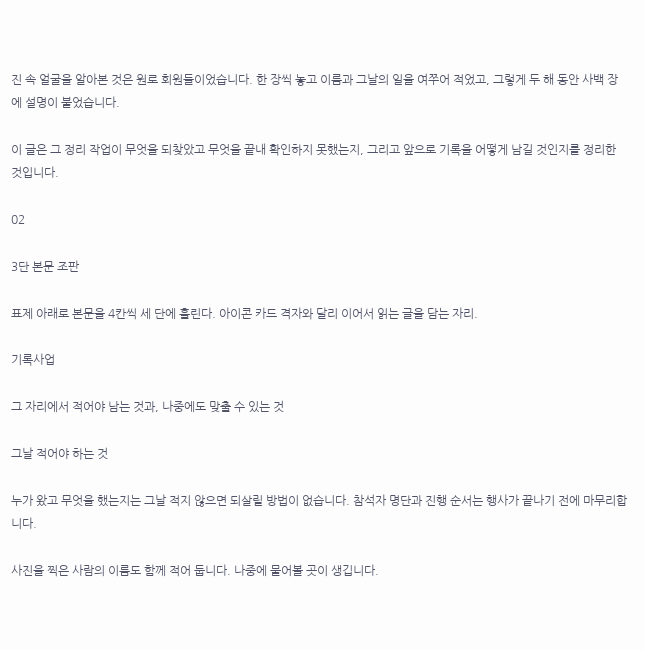진 속 얼굴을 알아본 것은 원로 회원들이었습니다. 한 장씩 놓고 이름과 그날의 일을 여쭈어 적었고, 그렇게 두 해 동안 사백 장에 설명이 붙었습니다.

이 글은 그 정리 작업이 무엇을 되찾았고 무엇을 끝내 확인하지 못했는지, 그리고 앞으로 기록을 어떻게 남길 것인지를 정리한 것입니다.

02

3단 본문 조판

표제 아래로 본문을 4칸씩 세 단에 흘린다. 아이콘 카드 격자와 달리 이어서 읽는 글을 담는 자리.

기록사업

그 자리에서 적어야 남는 것과, 나중에도 맞출 수 있는 것

그날 적어야 하는 것

누가 왔고 무엇을 했는지는 그날 적지 않으면 되살릴 방법이 없습니다. 참석자 명단과 진행 순서는 행사가 끝나기 전에 마무리합니다.

사진을 찍은 사람의 이름도 함께 적어 둡니다. 나중에 물어볼 곳이 생깁니다.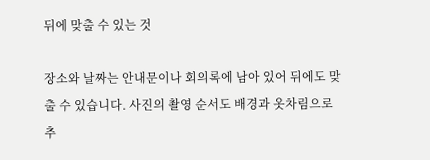뒤에 맞출 수 있는 것

장소와 날짜는 안내문이나 회의록에 남아 있어 뒤에도 맞출 수 있습니다. 사진의 촬영 순서도 배경과 옷차림으로 추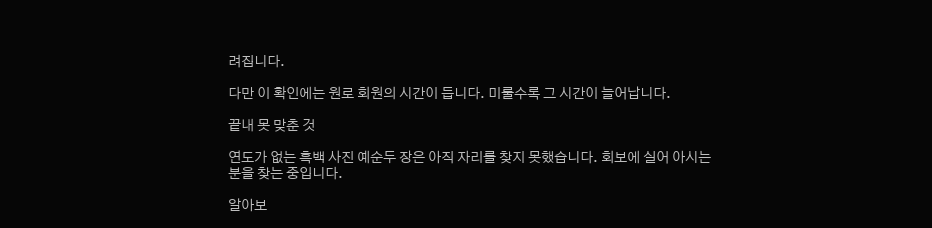려집니다.

다만 이 확인에는 원로 회원의 시간이 듭니다. 미룰수록 그 시간이 늘어납니다.

끝내 못 맞춘 것

연도가 없는 흑백 사진 예순두 장은 아직 자리를 찾지 못했습니다. 회보에 실어 아시는 분을 찾는 중입니다.

알아보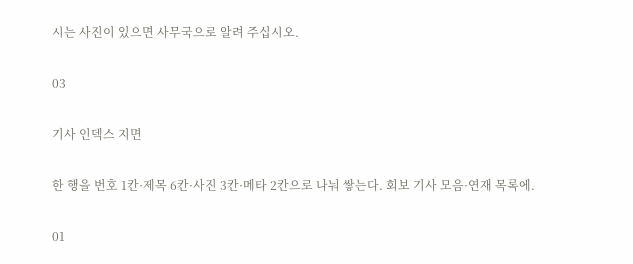시는 사진이 있으면 사무국으로 알려 주십시오.

03

기사 인덱스 지면

한 행을 번호 1칸·제목 6칸·사진 3칸·메타 2칸으로 나눠 쌓는다. 회보 기사 모음·연재 목록에.

01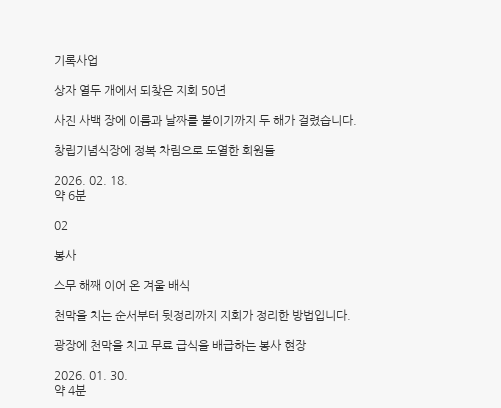기록사업

상자 열두 개에서 되찾은 지회 50년

사진 사백 장에 이름과 날짜를 붙이기까지 두 해가 걸렸습니다.

창립기념식장에 정복 차림으로 도열한 회원들

2026. 02. 18.
약 6분

02

봉사

스무 해째 이어 온 겨울 배식

천막을 치는 순서부터 뒷정리까지 지회가 정리한 방법입니다.

광장에 천막을 치고 무료 급식을 배급하는 봉사 현장

2026. 01. 30.
약 4분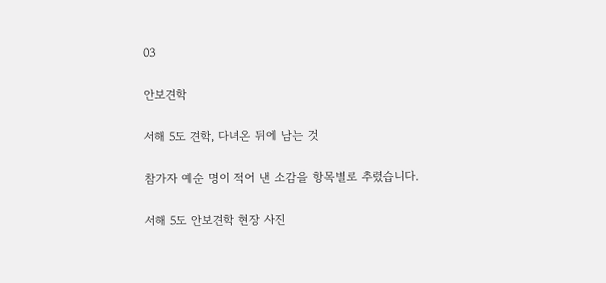03

안보견학

서해 5도 견학, 다녀온 뒤에 남는 것

참가자 예순 명이 적어 낸 소감을 항목별로 추렸습니다.

서해 5도 안보견학 현장 사진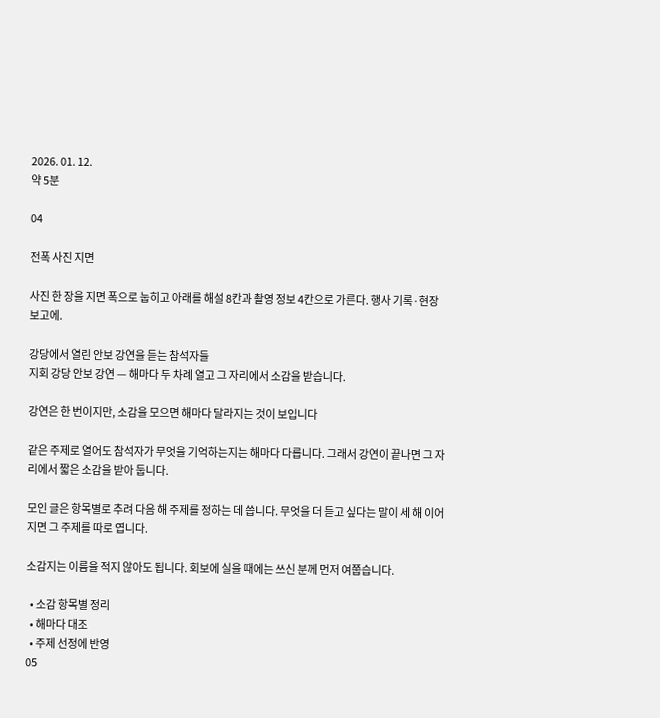2026. 01. 12.
약 5분

04

전폭 사진 지면

사진 한 장을 지면 폭으로 눕히고 아래를 해설 8칸과 촬영 정보 4칸으로 가른다. 행사 기록·현장 보고에.

강당에서 열린 안보 강연을 듣는 참석자들
지회 강당 안보 강연 — 해마다 두 차례 열고 그 자리에서 소감을 받습니다.

강연은 한 번이지만, 소감을 모으면 해마다 달라지는 것이 보입니다

같은 주제로 열어도 참석자가 무엇을 기억하는지는 해마다 다릅니다. 그래서 강연이 끝나면 그 자리에서 짧은 소감을 받아 둡니다.

모인 글은 항목별로 추려 다음 해 주제를 정하는 데 씁니다. 무엇을 더 듣고 싶다는 말이 세 해 이어지면 그 주제를 따로 엽니다.

소감지는 이름을 적지 않아도 됩니다. 회보에 실을 때에는 쓰신 분께 먼저 여쭙습니다.

  • 소감 항목별 정리
  • 해마다 대조
  • 주제 선정에 반영
05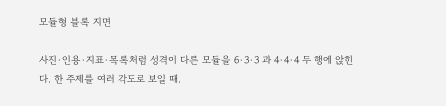모듈형 블록 지면

사진·인용·지표·목록처럼 성격이 다른 모듈을 6·3·3 과 4·4·4 두 행에 앉힌다. 한 주제를 여러 각도로 보일 때.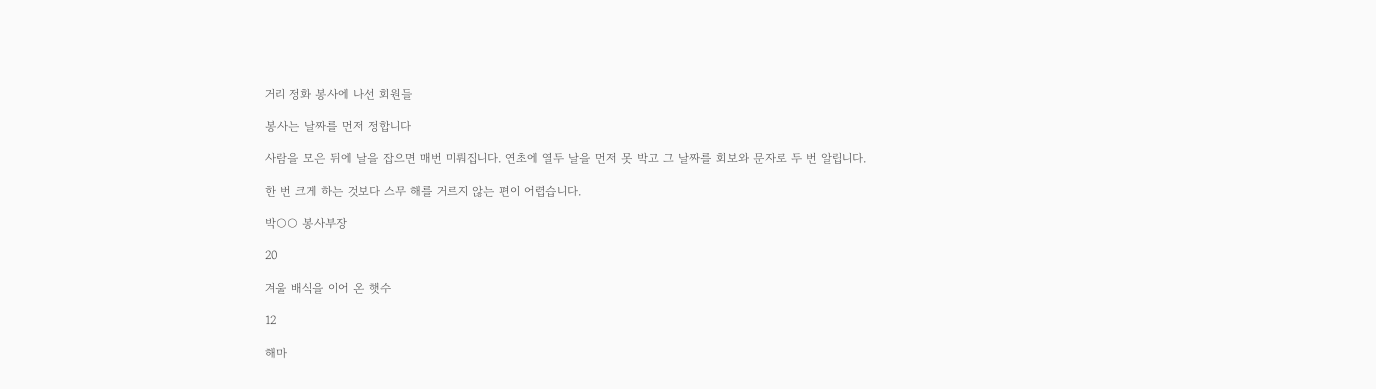거리 정화 봉사에 나선 회원들

봉사는 날짜를 먼저 정합니다

사람을 모은 뒤에 날을 잡으면 매번 미뤄집니다. 연초에 열두 날을 먼저 못 박고 그 날짜를 회보와 문자로 두 번 알립니다.

한 번 크게 하는 것보다 스무 해를 거르지 않는 편이 어렵습니다.

박○○ 봉사부장

20

겨울 배식을 이어 온 햇수

12

해마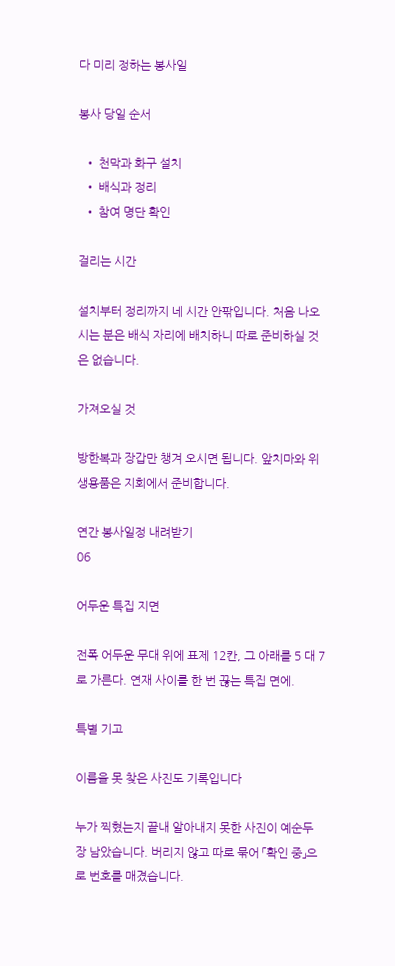다 미리 정하는 봉사일

봉사 당일 순서

  • 천막과 화구 설치
  • 배식과 정리
  • 참여 명단 확인

걸리는 시간

설치부터 정리까지 네 시간 안팎입니다. 처음 나오시는 분은 배식 자리에 배치하니 따로 준비하실 것은 없습니다.

가져오실 것

방한복과 장갑만 챙겨 오시면 됩니다. 앞치마와 위생용품은 지회에서 준비합니다.

연간 봉사일정 내려받기
06

어두운 특집 지면

전폭 어두운 무대 위에 표제 12칸, 그 아래를 5 대 7 로 가른다. 연재 사이를 한 번 끊는 특집 면에.

특별 기고

이름을 못 찾은 사진도 기록입니다

누가 찍혔는지 끝내 알아내지 못한 사진이 예순두 장 남았습니다. 버리지 않고 따로 묶어 「확인 중」으로 번호를 매겼습니다.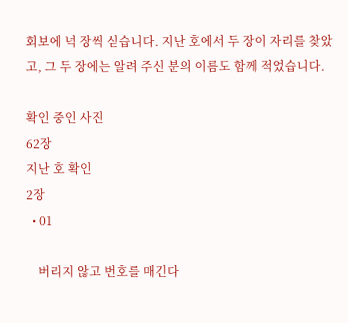회보에 넉 장씩 싣습니다. 지난 호에서 두 장이 자리를 찾았고, 그 두 장에는 알려 주신 분의 이름도 함께 적었습니다.

확인 중인 사진
62장
지난 호 확인
2장
  • 01

    버리지 않고 번호를 매긴다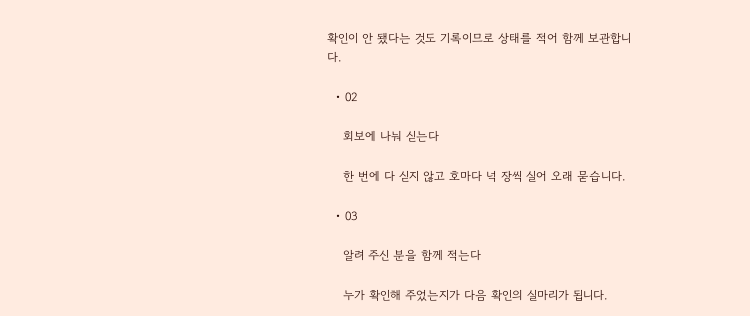확인이 안 됐다는 것도 기록이므로 상태를 적어 함께 보관합니다.

  • 02

    회보에 나눠 싣는다

    한 번에 다 싣지 않고 호마다 넉 장씩 실어 오래 묻습니다.

  • 03

    알려 주신 분을 함께 적는다

    누가 확인해 주었는지가 다음 확인의 실마리가 됩니다.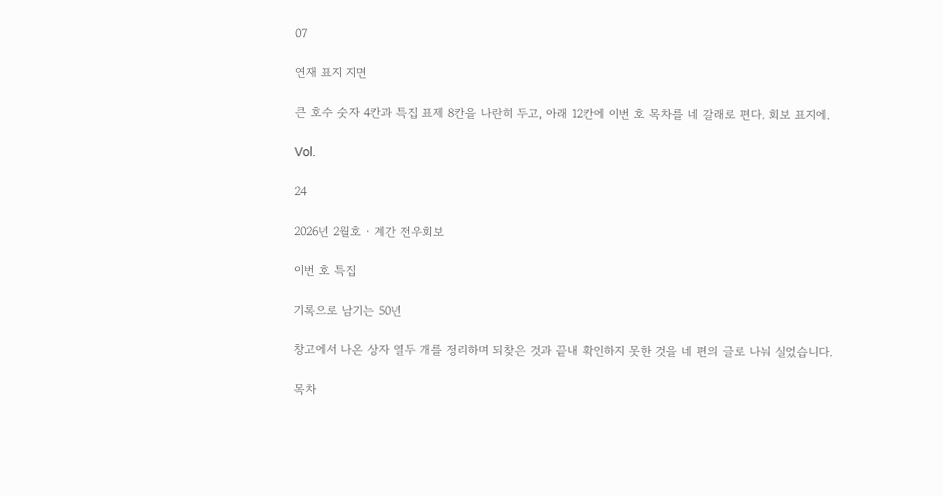07

연재 표지 지면

큰 호수 숫자 4칸과 특집 표제 8칸을 나란히 두고, 아래 12칸에 이번 호 목차를 네 갈래로 편다. 회보 표지에.

Vol.

24

2026년 2월호 · 계간 전우회보

이번 호 특집

기록으로 남기는 50년

창고에서 나온 상자 열두 개를 정리하며 되찾은 것과 끝내 확인하지 못한 것을 네 편의 글로 나눠 실었습니다.

목차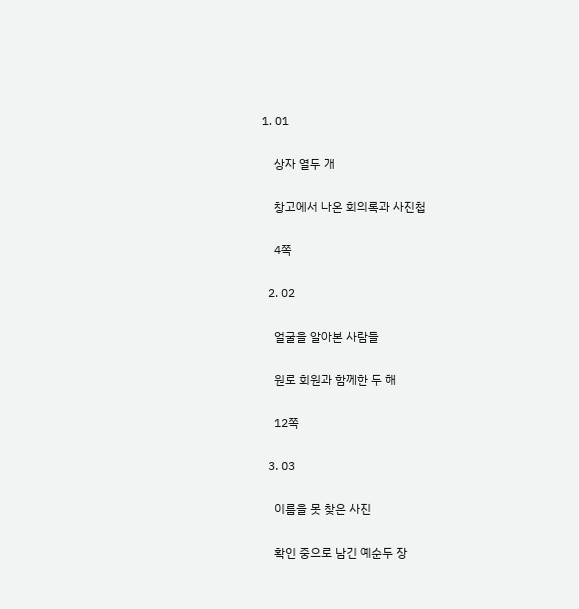1. 01

    상자 열두 개

    창고에서 나온 회의록과 사진첩

    4쪽

  2. 02

    얼굴을 알아본 사람들

    원로 회원과 함께한 두 해

    12쪽

  3. 03

    이름을 못 찾은 사진

    확인 중으로 남긴 예순두 장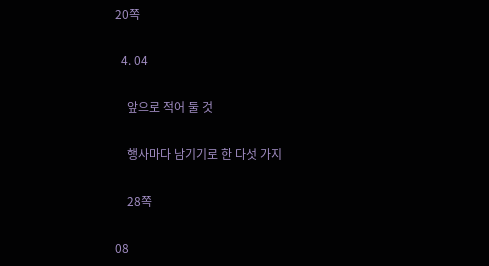20쪽

  4. 04

    앞으로 적어 둘 것

    행사마다 남기기로 한 다섯 가지

    28쪽

08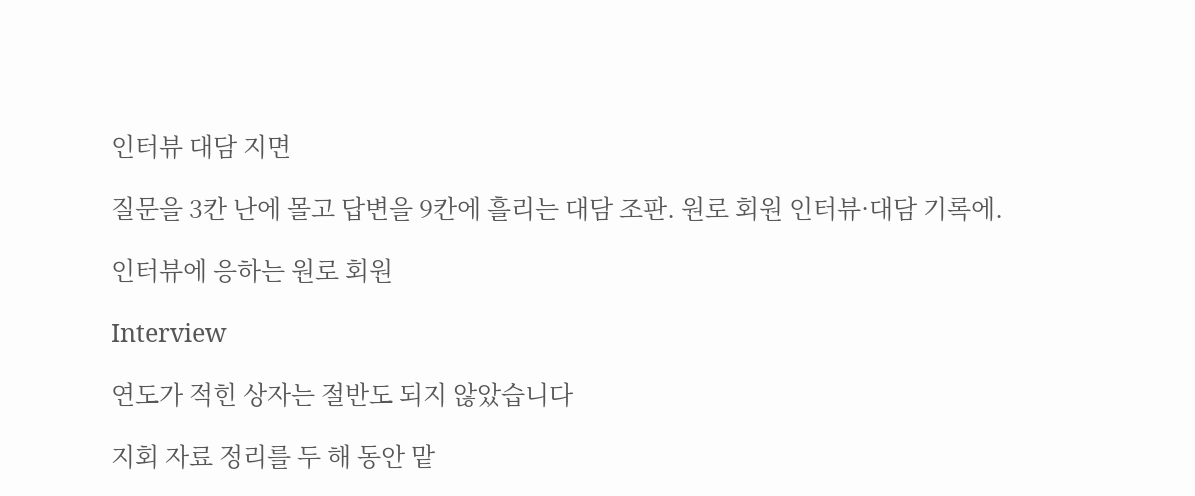인터뷰 대담 지면

질문을 3칸 난에 몰고 답변을 9칸에 흘리는 대담 조판. 원로 회원 인터뷰·대담 기록에.

인터뷰에 응하는 원로 회원

Interview

연도가 적힌 상자는 절반도 되지 않았습니다

지회 자료 정리를 두 해 동안 맡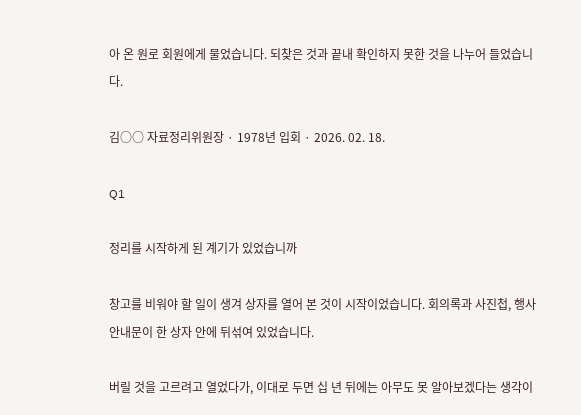아 온 원로 회원에게 물었습니다. 되찾은 것과 끝내 확인하지 못한 것을 나누어 들었습니다.

김○○ 자료정리위원장 · 1978년 입회 · 2026. 02. 18.

Q1

정리를 시작하게 된 계기가 있었습니까

창고를 비워야 할 일이 생겨 상자를 열어 본 것이 시작이었습니다. 회의록과 사진첩, 행사 안내문이 한 상자 안에 뒤섞여 있었습니다.

버릴 것을 고르려고 열었다가, 이대로 두면 십 년 뒤에는 아무도 못 알아보겠다는 생각이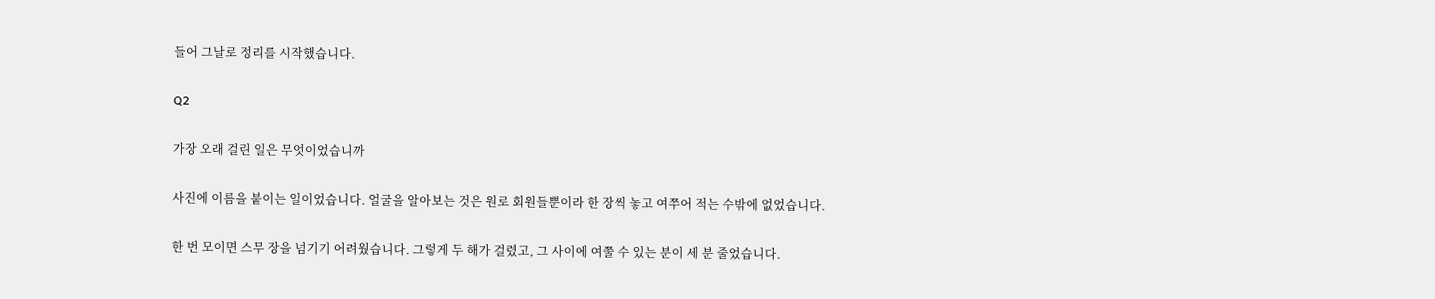들어 그날로 정리를 시작했습니다.

Q2

가장 오래 걸린 일은 무엇이었습니까

사진에 이름을 붙이는 일이었습니다. 얼굴을 알아보는 것은 원로 회원들뿐이라 한 장씩 놓고 여쭈어 적는 수밖에 없었습니다.

한 번 모이면 스무 장을 넘기기 어려웠습니다. 그렇게 두 해가 걸렸고, 그 사이에 여쭐 수 있는 분이 세 분 줄었습니다.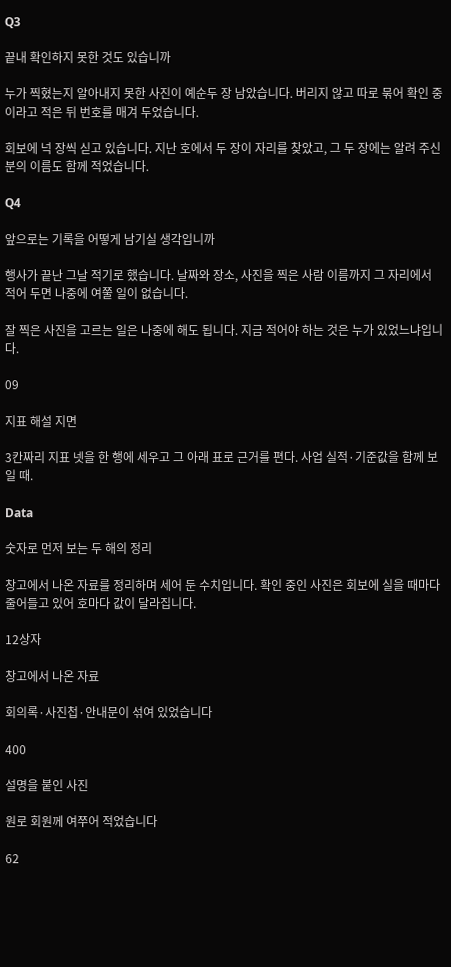Q3

끝내 확인하지 못한 것도 있습니까

누가 찍혔는지 알아내지 못한 사진이 예순두 장 남았습니다. 버리지 않고 따로 묶어 확인 중이라고 적은 뒤 번호를 매겨 두었습니다.

회보에 넉 장씩 싣고 있습니다. 지난 호에서 두 장이 자리를 찾았고, 그 두 장에는 알려 주신 분의 이름도 함께 적었습니다.

Q4

앞으로는 기록을 어떻게 남기실 생각입니까

행사가 끝난 그날 적기로 했습니다. 날짜와 장소, 사진을 찍은 사람 이름까지 그 자리에서 적어 두면 나중에 여쭐 일이 없습니다.

잘 찍은 사진을 고르는 일은 나중에 해도 됩니다. 지금 적어야 하는 것은 누가 있었느냐입니다.

09

지표 해설 지면

3칸짜리 지표 넷을 한 행에 세우고 그 아래 표로 근거를 편다. 사업 실적·기준값을 함께 보일 때.

Data

숫자로 먼저 보는 두 해의 정리

창고에서 나온 자료를 정리하며 세어 둔 수치입니다. 확인 중인 사진은 회보에 실을 때마다 줄어들고 있어 호마다 값이 달라집니다.

12상자

창고에서 나온 자료

회의록·사진첩·안내문이 섞여 있었습니다

400

설명을 붙인 사진

원로 회원께 여쭈어 적었습니다

62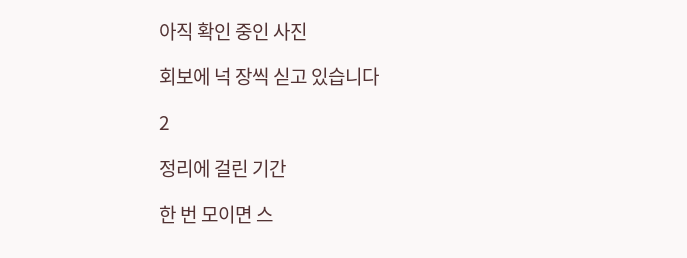아직 확인 중인 사진

회보에 넉 장씩 싣고 있습니다

2

정리에 걸린 기간

한 번 모이면 스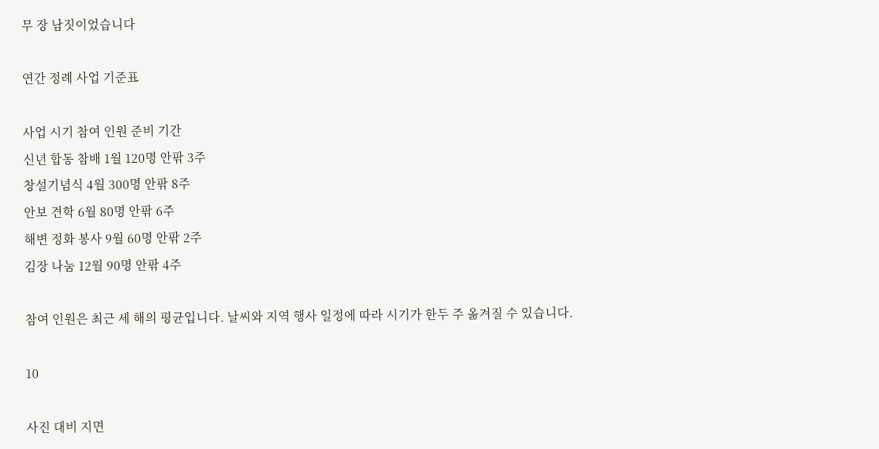무 장 남짓이었습니다

연간 정례 사업 기준표

사업 시기 참여 인원 준비 기간
신년 합동 참배 1월 120명 안팎 3주
창설기념식 4월 300명 안팎 8주
안보 견학 6월 80명 안팎 6주
해변 정화 봉사 9월 60명 안팎 2주
김장 나눔 12월 90명 안팎 4주

참여 인원은 최근 세 해의 평균입니다. 날씨와 지역 행사 일정에 따라 시기가 한두 주 옮겨질 수 있습니다.

10

사진 대비 지면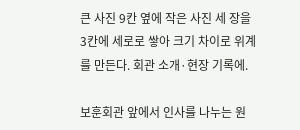큰 사진 9칸 옆에 작은 사진 세 장을 3칸에 세로로 쌓아 크기 차이로 위계를 만든다. 회관 소개·현장 기록에.

보훈회관 앞에서 인사를 나누는 원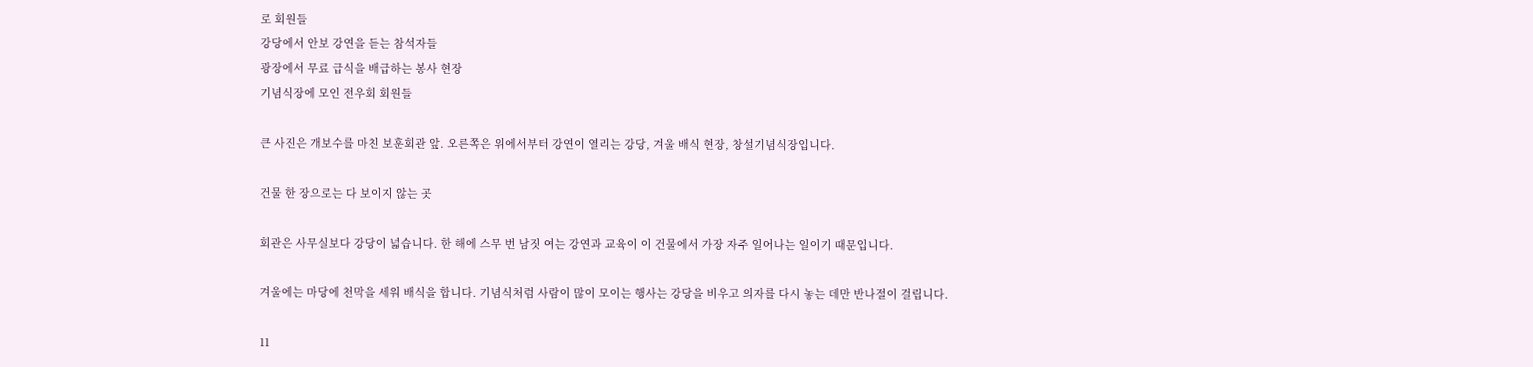로 회원들
강당에서 안보 강연을 듣는 참석자들
광장에서 무료 급식을 배급하는 봉사 현장
기념식장에 모인 전우회 회원들

큰 사진은 개보수를 마친 보훈회관 앞. 오른쪽은 위에서부터 강연이 열리는 강당, 겨울 배식 현장, 창설기념식장입니다.

건물 한 장으로는 다 보이지 않는 곳

회관은 사무실보다 강당이 넓습니다. 한 해에 스무 번 남짓 여는 강연과 교육이 이 건물에서 가장 자주 일어나는 일이기 때문입니다.

겨울에는 마당에 천막을 세워 배식을 합니다. 기념식처럼 사람이 많이 모이는 행사는 강당을 비우고 의자를 다시 놓는 데만 반나절이 걸립니다.

11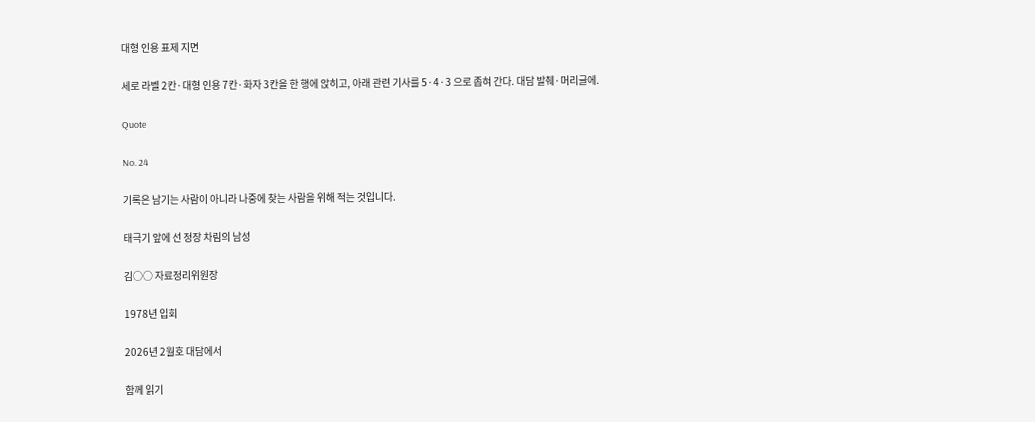대형 인용 표제 지면

세로 라벨 2칸·대형 인용 7칸·화자 3칸을 한 행에 앉히고, 아래 관련 기사를 5·4·3 으로 좁혀 간다. 대담 발췌·머리글에.

Quote

No. 24

기록은 남기는 사람이 아니라 나중에 찾는 사람을 위해 적는 것입니다.

태극기 앞에 선 정장 차림의 남성

김○○ 자료정리위원장

1978년 입회

2026년 2월호 대담에서

함께 읽기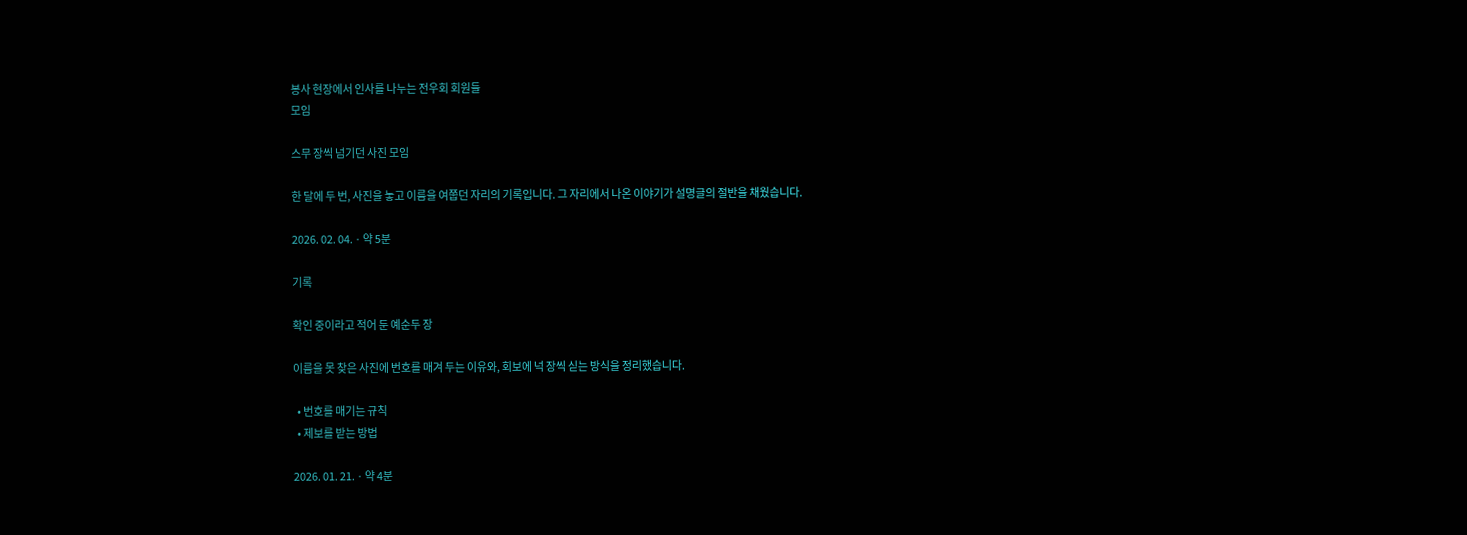봉사 현장에서 인사를 나누는 전우회 회원들
모임

스무 장씩 넘기던 사진 모임

한 달에 두 번, 사진을 놓고 이름을 여쭙던 자리의 기록입니다. 그 자리에서 나온 이야기가 설명글의 절반을 채웠습니다.

2026. 02. 04. · 약 5분

기록

확인 중이라고 적어 둔 예순두 장

이름을 못 찾은 사진에 번호를 매겨 두는 이유와, 회보에 넉 장씩 싣는 방식을 정리했습니다.

  • 번호를 매기는 규칙
  • 제보를 받는 방법

2026. 01. 21. · 약 4분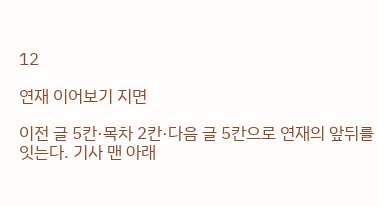12

연재 이어보기 지면

이전 글 5칸·목차 2칸·다음 글 5칸으로 연재의 앞뒤를 잇는다. 기사 맨 아래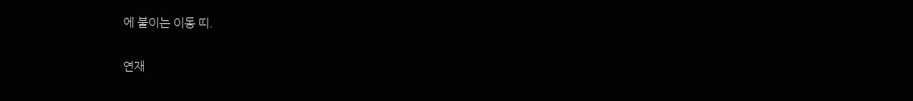에 붙이는 이동 띠.

연재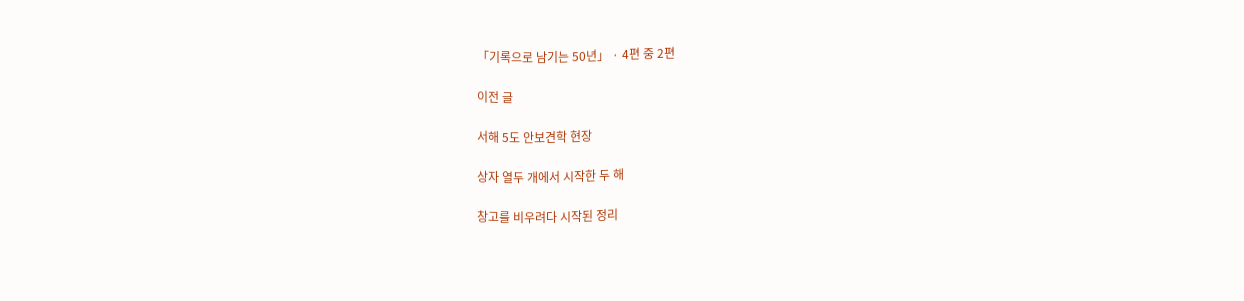「기록으로 남기는 50년」 · 4편 중 2편

이전 글

서해 5도 안보견학 현장

상자 열두 개에서 시작한 두 해

창고를 비우려다 시작된 정리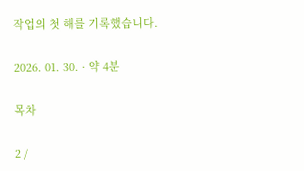작업의 첫 해를 기록했습니다.

2026. 01. 30. · 약 4분

목차

2 /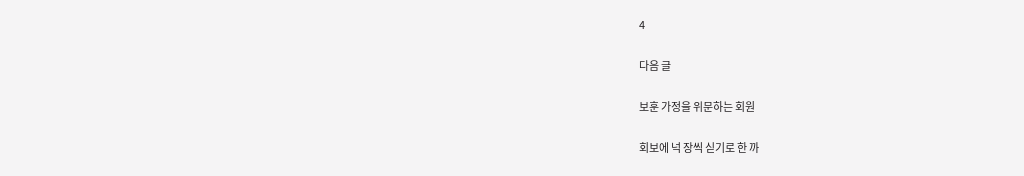4

다음 글

보훈 가정을 위문하는 회원

회보에 넉 장씩 싣기로 한 까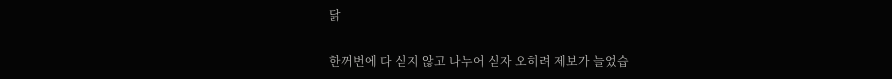닭

한꺼번에 다 싣지 않고 나누어 싣자 오히려 제보가 늘었습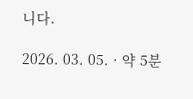니다.

2026. 03. 05. · 약 5분